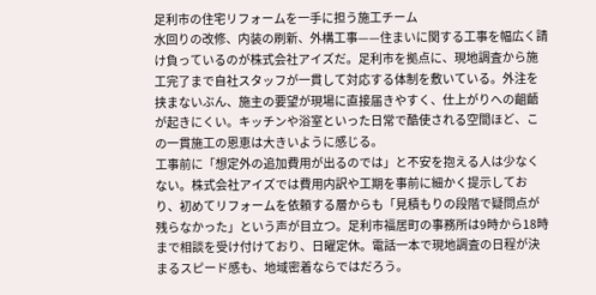足利市の住宅リフォームを一手に担う施工チーム
水回りの改修、内装の刷新、外構工事——住まいに関する工事を幅広く請け負っているのが株式会社アイズだ。足利市を拠点に、現地調査から施工完了まで自社スタッフが一貫して対応する体制を敷いている。外注を挟まないぶん、施主の要望が現場に直接届きやすく、仕上がりへの齟齬が起きにくい。キッチンや浴室といった日常で酷使される空間ほど、この一貫施工の恩恵は大きいように感じる。
工事前に「想定外の追加費用が出るのでは」と不安を抱える人は少なくない。株式会社アイズでは費用内訳や工期を事前に細かく提示しており、初めてリフォームを依頼する層からも「見積もりの段階で疑問点が残らなかった」という声が目立つ。足利市福居町の事務所は9時から18時まで相談を受け付けており、日曜定休。電話一本で現地調査の日程が決まるスピード感も、地域密着ならではだろう。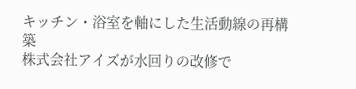キッチン・浴室を軸にした生活動線の再構築
株式会社アイズが水回りの改修で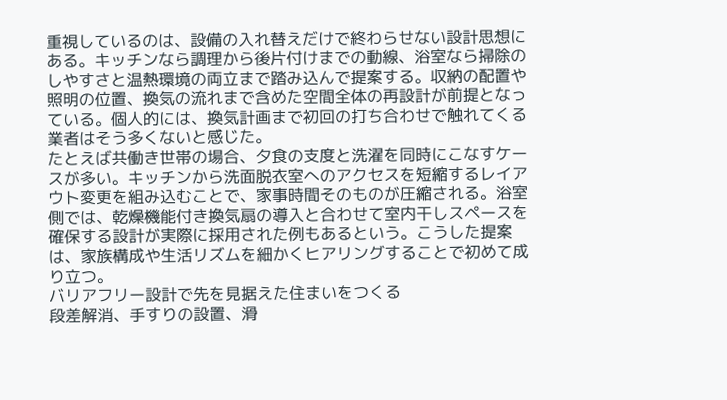重視しているのは、設備の入れ替えだけで終わらせない設計思想にある。キッチンなら調理から後片付けまでの動線、浴室なら掃除のしやすさと温熱環境の両立まで踏み込んで提案する。収納の配置や照明の位置、換気の流れまで含めた空間全体の再設計が前提となっている。個人的には、換気計画まで初回の打ち合わせで触れてくる業者はそう多くないと感じた。
たとえば共働き世帯の場合、夕食の支度と洗濯を同時にこなすケースが多い。キッチンから洗面脱衣室へのアクセスを短縮するレイアウト変更を組み込むことで、家事時間そのものが圧縮される。浴室側では、乾燥機能付き換気扇の導入と合わせて室内干しスペースを確保する設計が実際に採用された例もあるという。こうした提案は、家族構成や生活リズムを細かくヒアリングすることで初めて成り立つ。
バリアフリー設計で先を見据えた住まいをつくる
段差解消、手すりの設置、滑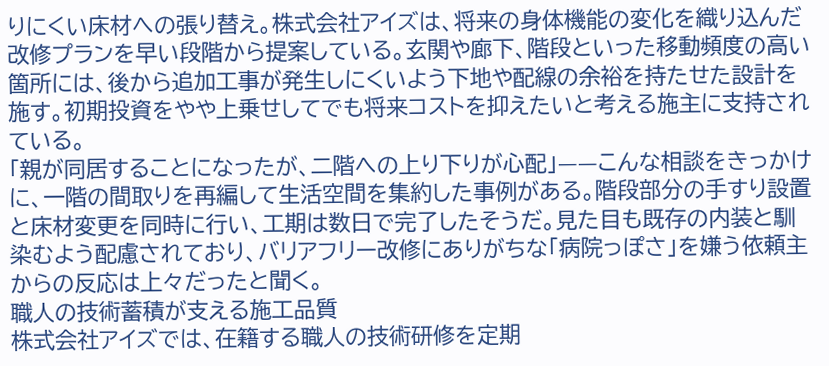りにくい床材への張り替え。株式会社アイズは、将来の身体機能の変化を織り込んだ改修プランを早い段階から提案している。玄関や廊下、階段といった移動頻度の高い箇所には、後から追加工事が発生しにくいよう下地や配線の余裕を持たせた設計を施す。初期投資をやや上乗せしてでも将来コストを抑えたいと考える施主に支持されている。
「親が同居することになったが、二階への上り下りが心配」——こんな相談をきっかけに、一階の間取りを再編して生活空間を集約した事例がある。階段部分の手すり設置と床材変更を同時に行い、工期は数日で完了したそうだ。見た目も既存の内装と馴染むよう配慮されており、バリアフリー改修にありがちな「病院っぽさ」を嫌う依頼主からの反応は上々だったと聞く。
職人の技術蓄積が支える施工品質
株式会社アイズでは、在籍する職人の技術研修を定期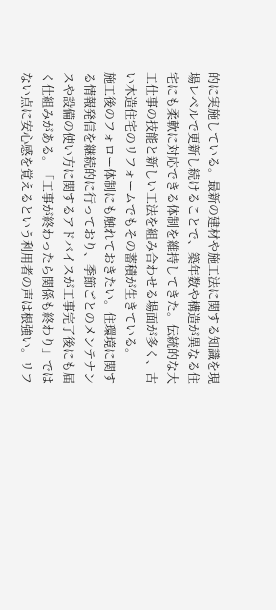的に実施している。最新の建材や施工法に関する知識を現場レベルで更新し続けることで、築年数や構造が異なる住宅にも柔軟に対応できる体制を維持してきた。伝統的な大工仕事の技能と新しい工法を組み合わせる場面が多く、古い木造住宅のリフォームでもその蓄積が生きている。
施工後のフォロー体制にも触れておきたい。住環境に関する情報発信を継続的に行っており、季節ごとのメンテナンスや設備の使い方に関するアドバイスが工事完了後にも届く仕組みがある。「工事が終わったら関係も終わり」ではない点に安心感を覚えるという利用者の声は根強い。リフ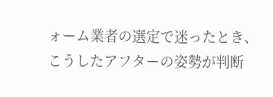ォーム業者の選定で迷ったとき、こうしたアフターの姿勢が判断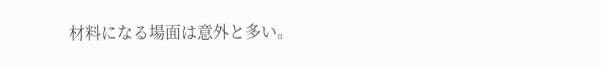材料になる場面は意外と多い。